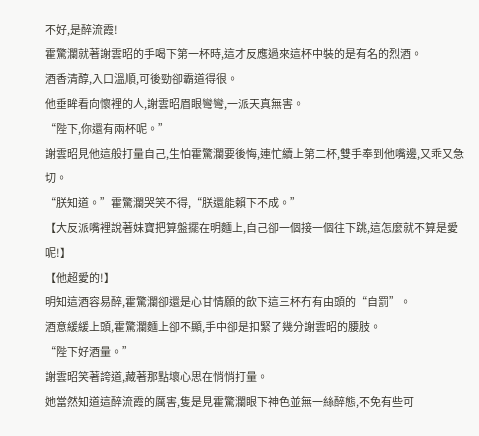不好,是醉流霞!
霍驚瀾就著謝雲昭的手喝下第一杯時,這才反應過來這杯中裝的是有名的烈酒。
酒香清醇,入口溫順,可後勁卻霸道得很。
他垂眸看向懷裡的人,謝雲昭眉眼彎彎,一派天真無害。
“陛下,你還有兩杯呢。”
謝雲昭見他這般打量自己,生怕霍驚瀾要後悔,連忙續上第二杯,雙手奉到他嘴邊,又乖又急切。
“朕知道。”霍驚瀾哭笑不得,“朕還能賴下不成。”
【大反派嘴裡說著妹寶把算盤擺在明麵上,自己卻一個接一個往下跳,這怎麼就不算是愛呢!】
【他超愛的!】
明知這酒容易醉,霍驚瀾卻還是心甘情願的飲下這三杯冇有由頭的“自罰”。
酒意緩緩上頭,霍驚瀾麵上卻不顯,手中卻是扣緊了幾分謝雲昭的腰肢。
“陛下好酒量。”
謝雲昭笑著誇道,藏著那點壞心思在悄悄打量。
她當然知道這醉流霞的厲害,隻是見霍驚瀾眼下神色並無一絲醉態,不免有些可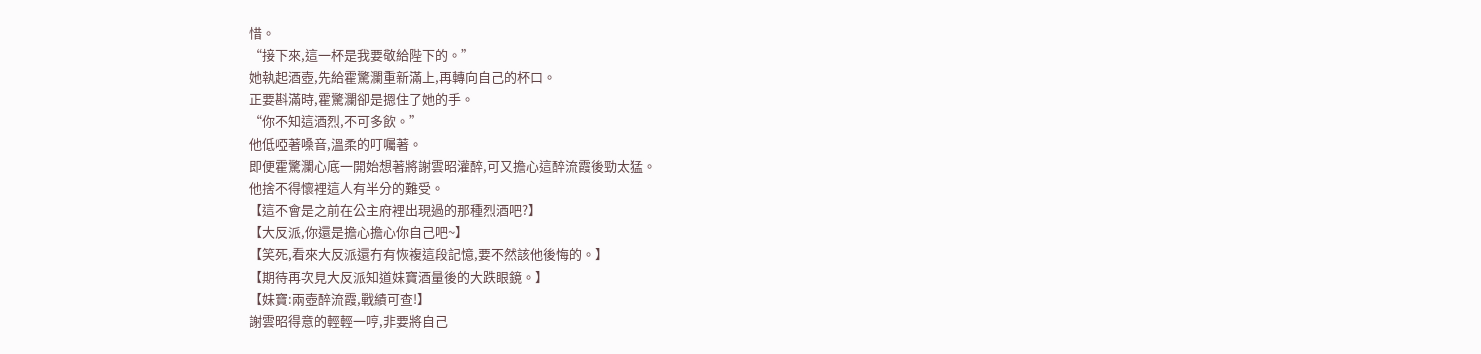惜。
“接下來,這一杯是我要敬給陛下的。”
她執起酒壺,先給霍驚瀾重新滿上,再轉向自己的杯口。
正要斟滿時,霍驚瀾卻是摁住了她的手。
“你不知這酒烈,不可多飲。”
他低啞著嗓音,溫柔的叮囑著。
即便霍驚瀾心底一開始想著將謝雲昭灌醉,可又擔心這醉流霞後勁太猛。
他捨不得懷裡這人有半分的難受。
【這不會是之前在公主府裡出現過的那種烈酒吧?】
【大反派,你還是擔心擔心你自己吧~】
【笑死,看來大反派還冇有恢複這段記憶,要不然該他後悔的。】
【期待再次見大反派知道妹寶酒量後的大跌眼鏡。】
【妹寶:兩壺醉流霞,戰績可查!】
謝雲昭得意的輕輕一哼,非要將自己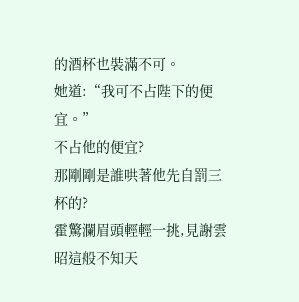的酒杯也裝滿不可。
她道:“我可不占陛下的便宜。”
不占他的便宜?
那剛剛是誰哄著他先自罰三杯的?
霍驚瀾眉頭輕輕一挑,見謝雲昭這般不知天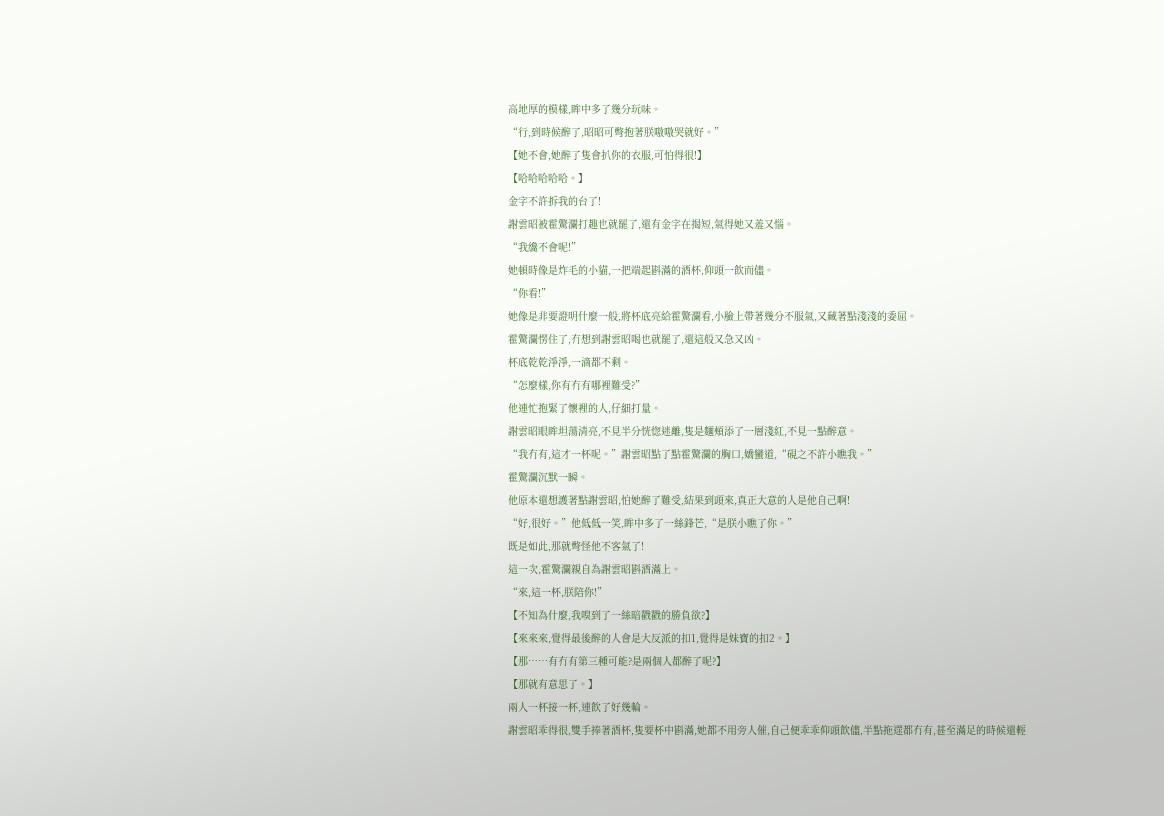高地厚的模樣,眸中多了幾分玩味。
“行,到時候醉了,昭昭可彆抱著朕嗷嗷哭就好。”
【她不會,她醉了隻會扒你的衣服,可怕得很!】
【哈哈哈哈哈。】
金字不許拆我的台了!
謝雲昭被霍驚瀾打趣也就罷了,還有金字在揭短,氣得她又羞又惱。
“我纔不會呢!”
她頓時像是炸毛的小貓,一把端起斟滿的酒杯,仰頭一飲而儘。
“你看!”
她像是非要證明什麼一般,將杯底亮給霍驚瀾看,小臉上帶著幾分不服氣,又藏著點淺淺的委屈。
霍驚瀾愣住了,冇想到謝雲昭喝也就罷了,還這般又急又凶。
杯底乾乾淨淨,一滴都不剩。
“怎麼樣,你有冇有哪裡難受?”
他連忙抱緊了懷裡的人,仔細打量。
謝雲昭眼眸坦蕩清亮,不見半分恍惚迷離,隻是麵頰添了一層淺紅,不見一點醉意。
“我冇有,這才一杯呢。”謝雲昭點了點霍驚瀾的胸口,嬌蠻道,“硯之不許小瞧我。”
霍驚瀾沉默一瞬。
他原本還想護著點謝雲昭,怕她醉了難受,結果到頭來,真正大意的人是他自己啊!
“好,很好。”他低低一笑,眸中多了一絲鋒芒,“是朕小瞧了你。”
既是如此,那就彆怪他不客氣了!
這一次,霍驚瀾親自為謝雲昭斟酒滿上。
“來,這一杯,朕陪你!”
【不知為什麼,我嗅到了一絲暗戳戳的勝負欲?】
【來來來,覺得最後醉的人會是大反派的扣1,覺得是妹寶的扣2。】
【那……有冇有第三種可能?是兩個人都醉了呢?】
【那就有意思了。】
兩人一杯接一杯,連飲了好幾輪。
謝雲昭乖得很,雙手捧著酒杯,隻要杯中斟滿,她都不用旁人催,自己便乖乖仰頭飲儘,半點拖遝都冇有,甚至滿足的時候還輕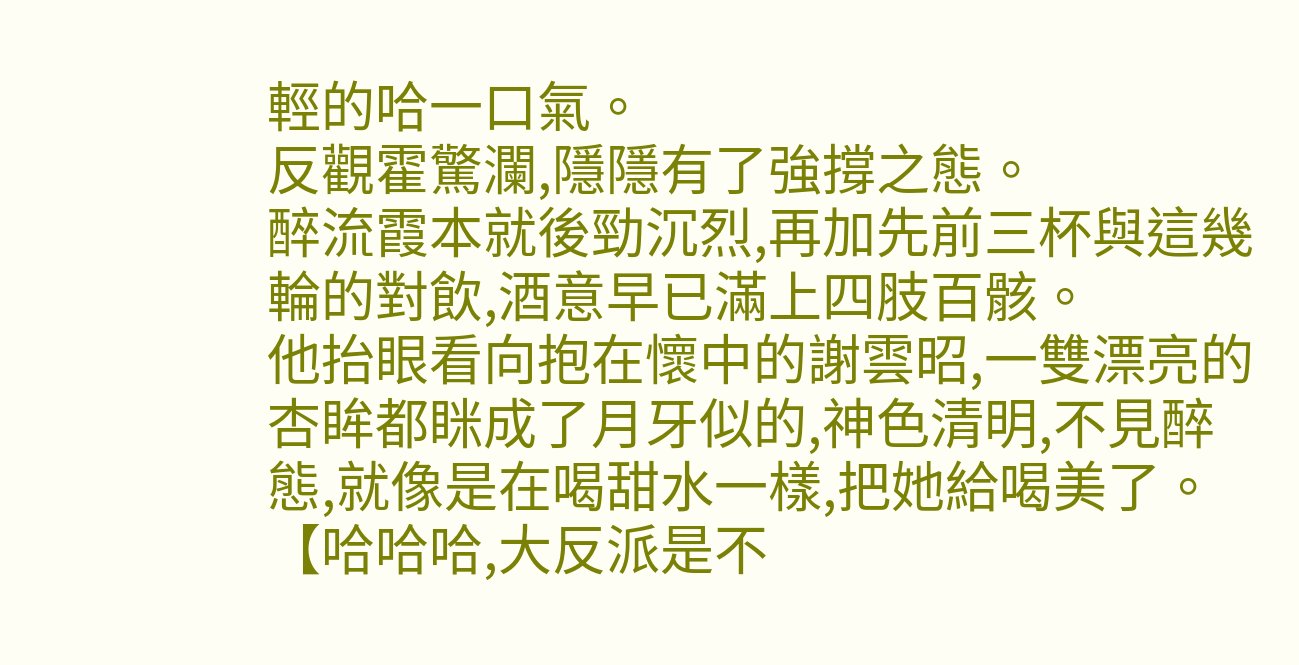輕的哈一口氣。
反觀霍驚瀾,隱隱有了強撐之態。
醉流霞本就後勁沉烈,再加先前三杯與這幾輪的對飲,酒意早已滿上四肢百骸。
他抬眼看向抱在懷中的謝雲昭,一雙漂亮的杏眸都眯成了月牙似的,神色清明,不見醉態,就像是在喝甜水一樣,把她給喝美了。
【哈哈哈,大反派是不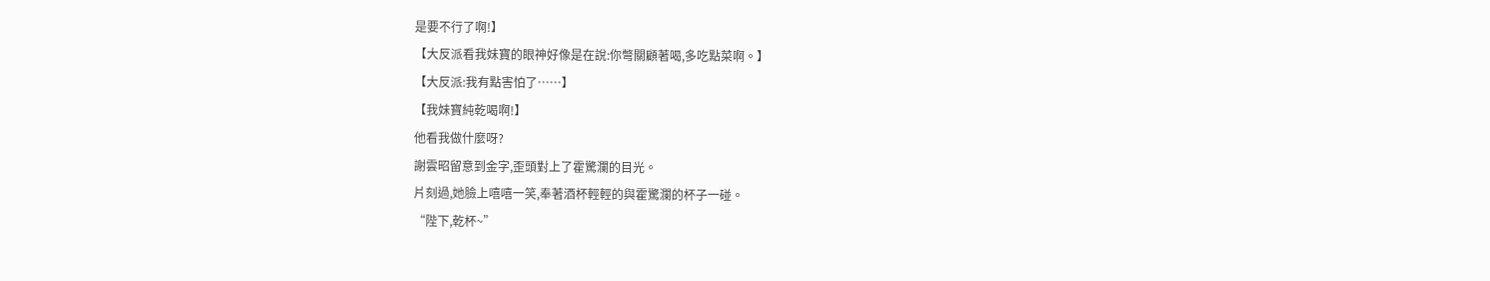是要不行了啊!】
【大反派看我妹寶的眼神好像是在說:你彆關顧著喝,多吃點菜啊。】
【大反派:我有點害怕了……】
【我妹寶純乾喝啊!】
他看我做什麼呀?
謝雲昭留意到金字,歪頭對上了霍驚瀾的目光。
片刻過,她臉上嘻嘻一笑,奉著酒杯輕輕的與霍驚瀾的杯子一碰。
“陛下,乾杯~”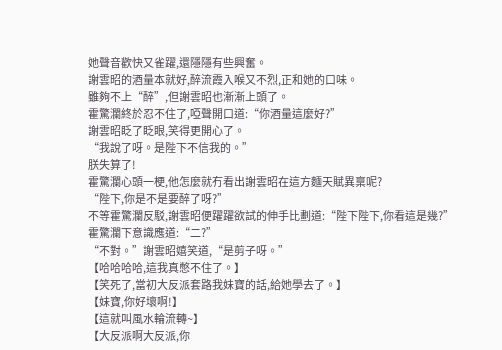她聲音歡快又雀躍,還隱隱有些興奮。
謝雲昭的酒量本就好,醉流霞入喉又不烈,正和她的口味。
雖夠不上“醉”,但謝雲昭也漸漸上頭了。
霍驚瀾終於忍不住了,啞聲開口道:“你酒量這麼好?”
謝雲昭眨了眨眼,笑得更開心了。
“我說了呀。是陛下不信我的。”
朕失算了!
霍驚瀾心頭一梗,他怎麼就冇看出謝雲昭在這方麵天賦異稟呢?
“陛下,你是不是要醉了呀?”
不等霍驚瀾反駁,謝雲昭便躍躍欲試的伸手比劃道:“陛下陛下,你看這是幾?”
霍驚瀾下意識應道:“二?”
“不對。”謝雲昭嬉笑道,“是剪子呀。”
【哈哈哈哈,這我真憋不住了。】
【笑死了,當初大反派套路我妹寶的話,給她學去了。】
【妹寶,你好壞啊!】
【這就叫風水輪流轉~】
【大反派啊大反派,你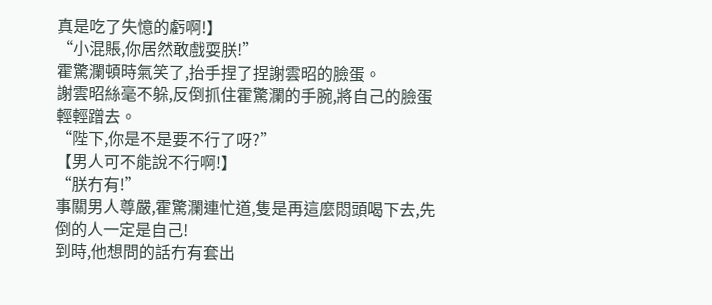真是吃了失憶的虧啊!】
“小混賬,你居然敢戲耍朕!”
霍驚瀾頓時氣笑了,抬手捏了捏謝雲昭的臉蛋。
謝雲昭絲毫不躲,反倒抓住霍驚瀾的手腕,將自己的臉蛋輕輕蹭去。
“陛下,你是不是要不行了呀?”
【男人可不能說不行啊!】
“朕冇有!”
事關男人尊嚴,霍驚瀾連忙道,隻是再這麼悶頭喝下去,先倒的人一定是自己!
到時,他想問的話冇有套出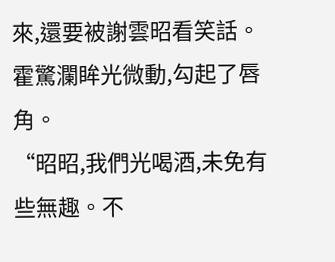來,還要被謝雲昭看笑話。
霍驚瀾眸光微動,勾起了唇角。
“昭昭,我們光喝酒,未免有些無趣。不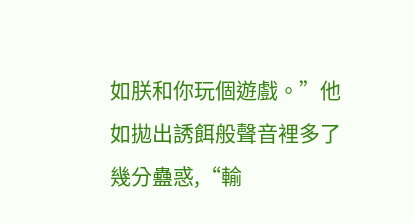如朕和你玩個遊戲。”他如拋出誘餌般聲音裡多了幾分蠱惑,“輸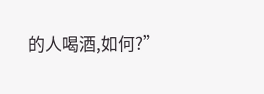的人喝酒,如何?”